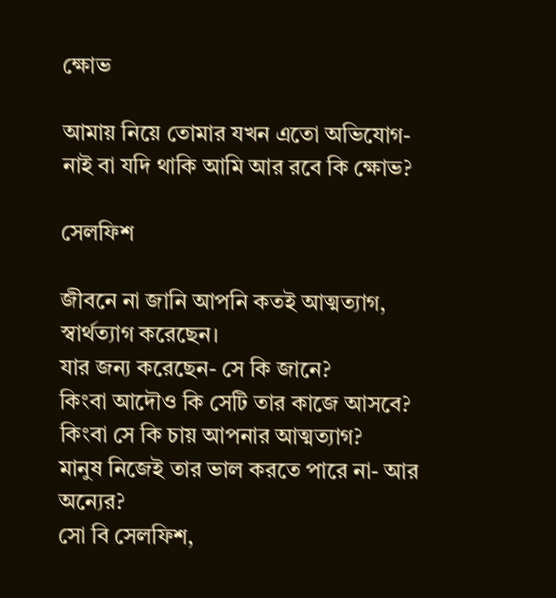ক্ষোভ

আমায় নিয়ে তোমার যখন এতো অভিযোগ-
নাই বা যদি থাকি আমি আর রবে কি ক্ষোভ?

সেলফিশ

জীবনে না জানি আপনি কতই আত্মত্যাগ, স্বার্থত্যাগ করেছেন।
যার জন্য করেছেন- সে কি জানে?
কিংবা আদৌও কি সেটি তার কাজে আসবে?
কিংবা সে কি চায় আপনার আত্মত্যাগ?
মানুষ নিজেই তার ভাল করতে পারে না- আর অন্যের?
সো বি সেলফিশ,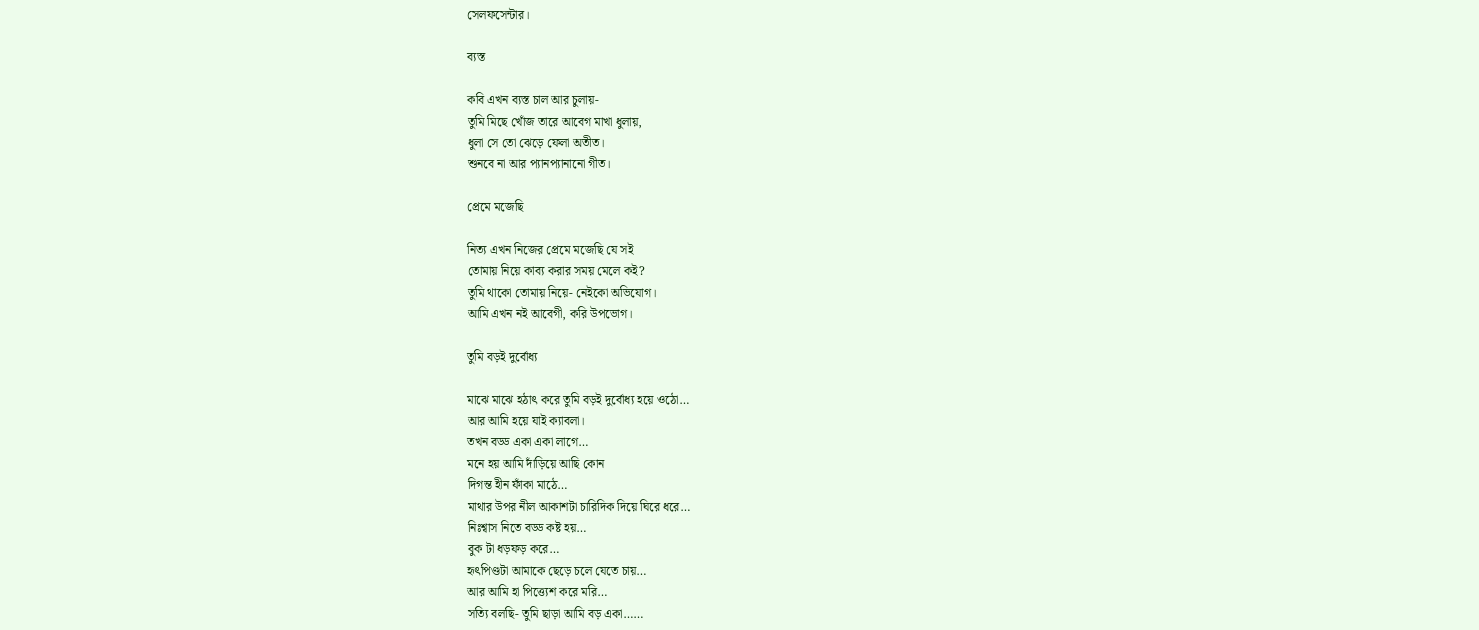সেলফসেন্টার।

ব্যস্ত

কবি এখন ব্যস্ত চাল আর চুলায়-
তুমি মিছে খোঁজ তারে আবেগ মাখা ধুলায়,
ধুলা সে তো ঝেড়ে ফেলা অতীত।
শুনবে না আর প্যানপ্যানানো গীত।

প্রেমে মজেছি

নিত্য এখন নিজের প্রেমে মজেছি যে সই
তোমায় নিয়ে কাব্য করার সময় মেলে কই?
তুমি থাকো তোমায় নিয়ে- নেইকো অভিযোগ।
আমি এখন নই আবেগী, করি উপভোগ।

তুমি বড়ই দুর্বোধ্য

মাঝে মাঝে হঠাৎ করে তুমি বড়ই দুর্বোধ্য হয়ে ওঠো…
আর আমি হয়ে যাই ক্যাবলা।
তখন বড্ড একা একা লাগে…
মনে হয় আমি দাঁড়িয়ে আছি কোন
দিগন্ত হীন ফাঁকা মাঠে…
মাথার উপর নীল আকাশটা চারিদিক দিয়ে ঘিরে ধরে…
নিঃশ্বাস নিতে বড্ড কষ্ট হয়…
বুক টা ধড়ফড় করে…
হৃৎপিণ্ডটা আমাকে ছেড়ে চলে যেতে চায়…
আর আমি হা পিত্ত্যেশ করে মরি…
সত্যি বলছি- তুমি ছাড়া আমি বড় একা……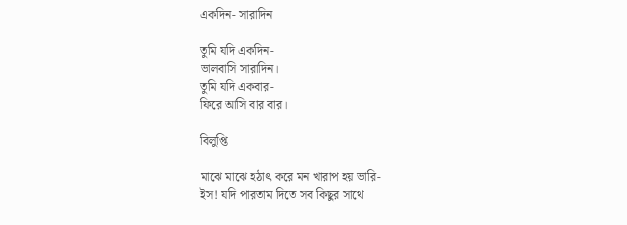একদিন- সারাদিন

তুমি যদি একদিন-
ভালবাসি সারাদিন।
তুমি যদি একবার-
ফিরে আসি বার বার।

বিলুপ্তি

মাঝে মাঝে হঠাৎ করে মন খারাপ হয় ভারি-
ইস! যদি পারতাম দিতে সব কিছুর সাথে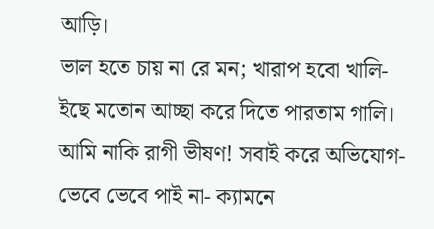আড়ি।
ভাল হতে চায় না রে মন; খারাপ হবো খালি-
ইছে মতোন আচ্ছা করে দিতে পারতাম গালি।
আমি নাকি রাগী ভীষণ! সবাই করে অভিযোগ-
ভেবে ভেবে পাই না- ক্যামনে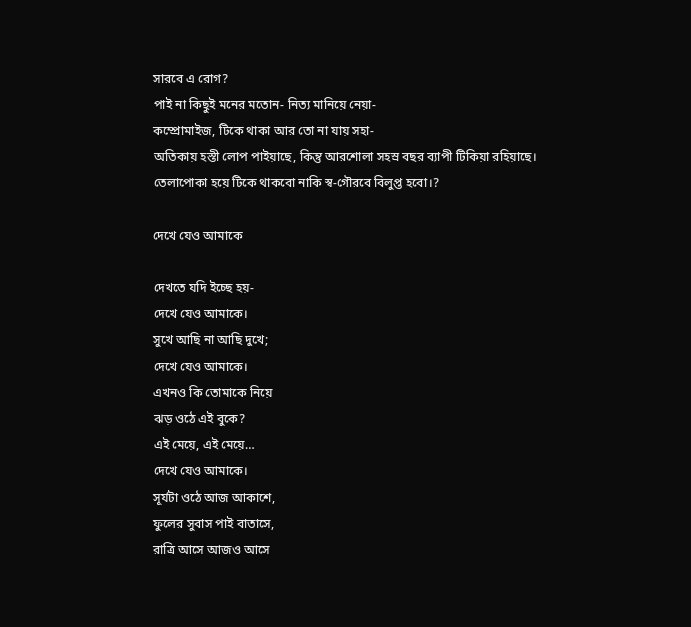সারবে এ রোগ?
পাই না কিছুই মনের মতোন- নিত্য মানিয়ে নেয়া-
কম্প্রোমাইজ, টিকে থাকা আর তো না যায় সহা-
অতিকায় হস্তী লোপ পাইয়াছে, কিন্তু আরশোলা সহস্র বছর ব্যাপী টিকিয়া রহিয়াছে।
তেলাপোকা হয়ে টিকে থাকবো নাকি স্ব-গৌরবে বিলুপ্ত হবো।?

দেখে যেও আমাকে

দেখতে যদি ইচ্ছে হয়-
দেখে যেও আমাকে।
সুখে আছি না আছি দুখে;
দেখে যেও আমাকে।
এখনও কি তোমাকে নিয়ে
ঝড় ওঠে এই বুকে?
এই মেয়ে, এই মেয়ে…
দেখে যেও আমাকে।
সূর্যটা ওঠে আজ আকাশে,
ফুলের সুবাস পাই বাতাসে,
রাত্রি আসে আজও আসে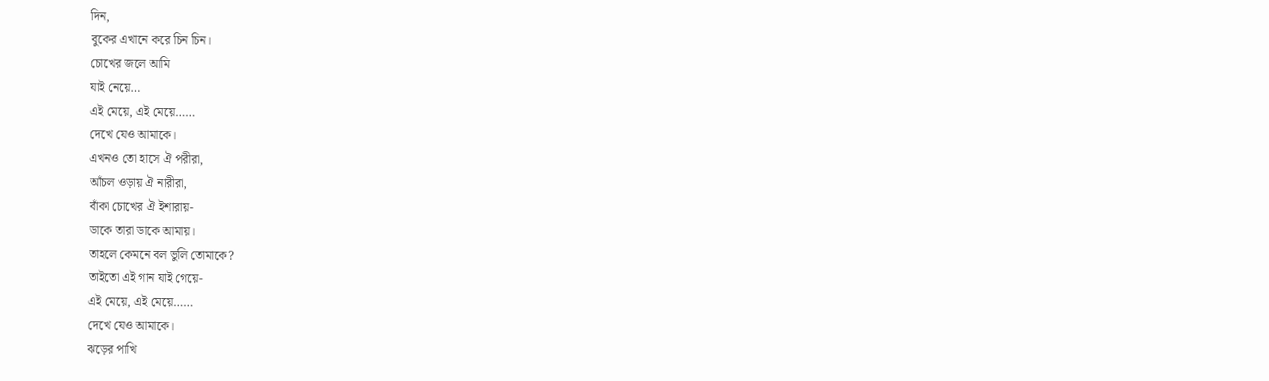দিন,
বুকের এখানে করে চিন চিন।
চোখের জলে আমি
যাই নেয়ে…
এই মেয়ে, এই মেয়ে……
দেখে যেও আমাকে।
এখনও তো হাসে ঐ পরীরা,
আঁচল ওড়ায় ঐ নারীরা,
বাঁকা চোখের ঐ ইশারায়-
ডাকে তারা ডাকে আমায়।
তাহলে কেমনে বল ভুলি তোমাকে?
তাইতো এই গান যাই গেয়ে-
এই মেয়ে, এই মেয়ে……
দেখে যেও আমাকে।
ঝড়ের পাখি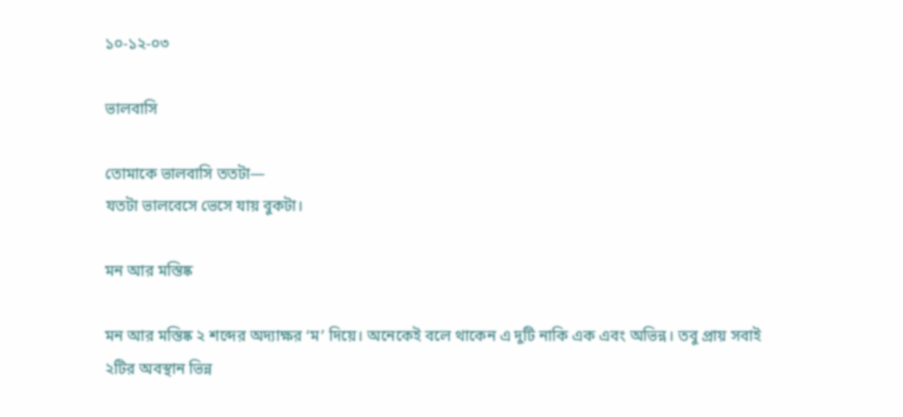১০-১২-০৩

ভালবাসি

তোমাকে ভালবাসি ততটা—
যতটা ভালবেসে ভেসে যায় বুকটা।

মন আর মস্তিষ্ক

মন আর মস্তিষ্ক ২ শব্দের অদ্যাক্ষর ‘ম’ দিয়ে। অনেকেই বলে থাকেন এ দুটি নাকি এক এবং অভিন্ন। তবু প্রায় সবাই ২টির অবস্থান ভিন্ন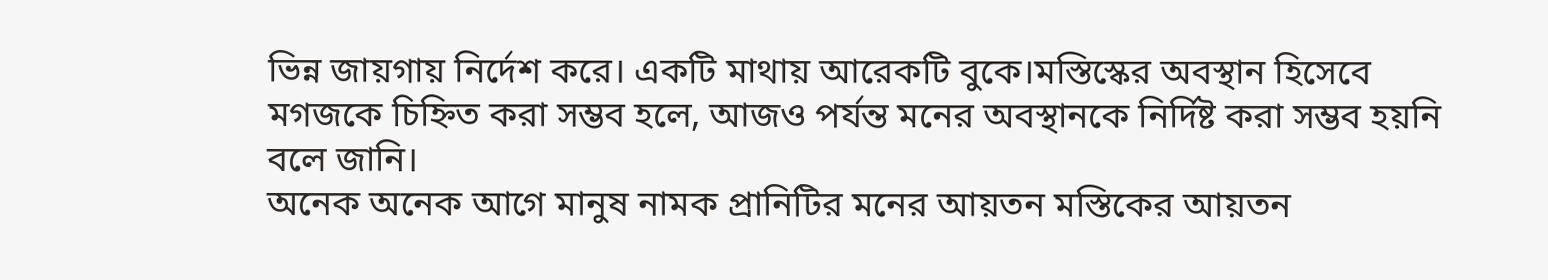ভিন্ন জায়গায় নির্দেশ করে। একটি মাথায় আরেকটি বুকে।মস্তিস্কের অবস্থান হিসেবে মগজকে চিহ্নিত করা সম্ভব হলে, আজও পর্যন্ত মনের অবস্থানকে নির্দিষ্ট করা সম্ভব হয়নি বলে জানি।
অনেক অনেক আগে মানুষ নামক প্রানিটির মনের আয়তন মস্তিকের আয়তন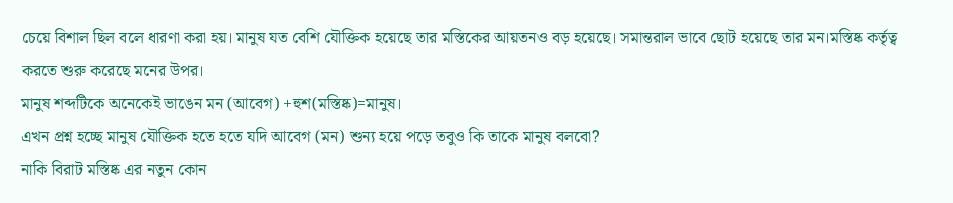চেয়ে বিশাল ছিল বলে ধারণা করা হয়। মানুষ যত বেশি যৌক্তিক হয়েছে তার মস্তিকের আয়তনও বড় হয়েছে। সমান্তরাল ভাবে ছোট হয়েছে তার মন।মস্তিষ্ক কর্তৃত্ব করতে শুরু করেছে মনের উপর।
মানুষ শব্দটিকে অনেকেই ভাঙেন মন (আবেগ) +হুশ(মস্তিষ্ক)=মানুষ।
এখন প্রশ্ন হচ্ছে মানুষ যৌক্তিক হতে হতে যদি আবেগ (মন) শুন্য হয়ে পড়ে তবুও কি তাকে মানুষ বলবো?
নাকি বিরাট মস্তিষ্ক এর নতুন কোন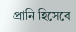প্রানি হিসেবে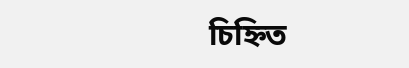চিহ্নিত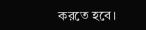করতে হবে।